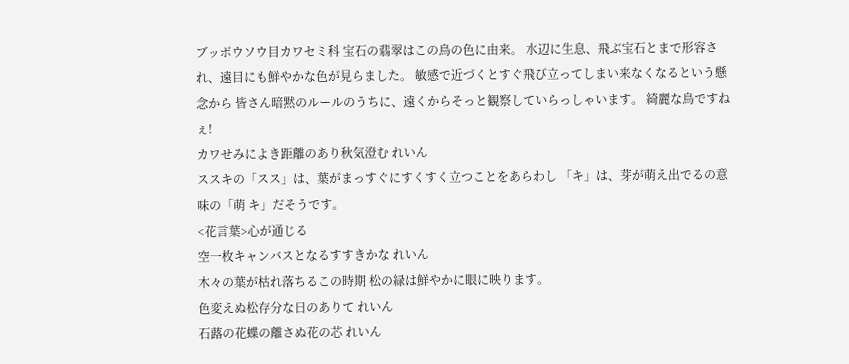ブッポウソウ目カワセミ科 宝石の翡翠はこの鳥の色に由来。 水辺に生息、飛ぶ宝石とまで形容され、遠目にも鮮やかな色が見らました。 敏感で近づくとすぐ飛び立ってしまい来なくなるという懸念から 皆さん暗黙のルールのうちに、遠くからそっと観察していらっしゃいます。 綺麗な鳥ですねぇ!
カワせみによき距離のあり秋気澄む れいん
ススキの「スス」は、葉がまっすぐにすくすく立つことをあらわし 「キ」は、芽が萌え出でるの意味の「萌 キ」だそうです。
<花言葉>心が通じる
空一枚キャンバスとなるすすきかな れいん
木々の葉が枯れ落ちるこの時期 松の緑は鮮やかに眼に映ります。
色変えぬ松存分な日のありて れいん
石蕗の花蝶の離さぬ花の芯 れいん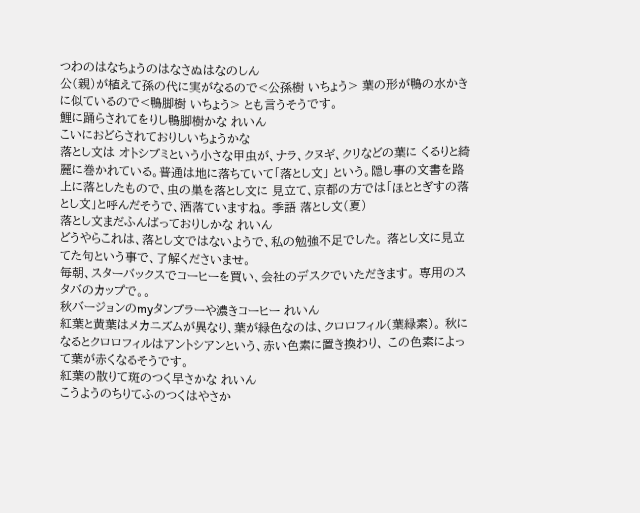つわのはなちょうのはなさぬはなのしん
公(親)が植えて孫の代に実がなるので<公孫樹 いちょう> 葉の形が鴨の水かきに似ているので<鴨脚樹 いちょう> とも言うそうです。
鯉に踊らされてをりし鴨脚樹かな れいん
こいにおどらされておりしいちょうかな
落とし文は オトシブミという小さな甲虫が、ナラ、クヌギ、クリなどの葉に くるりと綺麗に巻かれている。普通は地に落ちていて「落とし文」 という。隠し事の文書を路上に落としたもので、虫の巣を落とし文に 見立て、京都の方では「ほととぎすの落とし文」と呼んだそうで、洒落ていますね。 季語 落とし文(夏)
落とし文まだふんばっておりしかな れいん
どうやらこれは、落とし文ではないようで、私の勉強不足でした。 落とし文に見立てた句という事で、了解くださいませ。
毎朝、スターバックスでコーヒーを買い、会社のデスクでいただきます。 専用のスタバのカップで。。
秋バージョンのmyタンブラーや濃きコーヒー れいん
紅葉と黄葉はメカニズムが異なり、葉が緑色なのは、クロロフィル(葉緑素)。 秋になるとクロロフィルはアントシアンという、赤い色素に置き換わり、 この色素によって葉が赤くなるそうです。
紅葉の散りて斑のつく早さかな れいん
こうようのちりてふのつくはやさか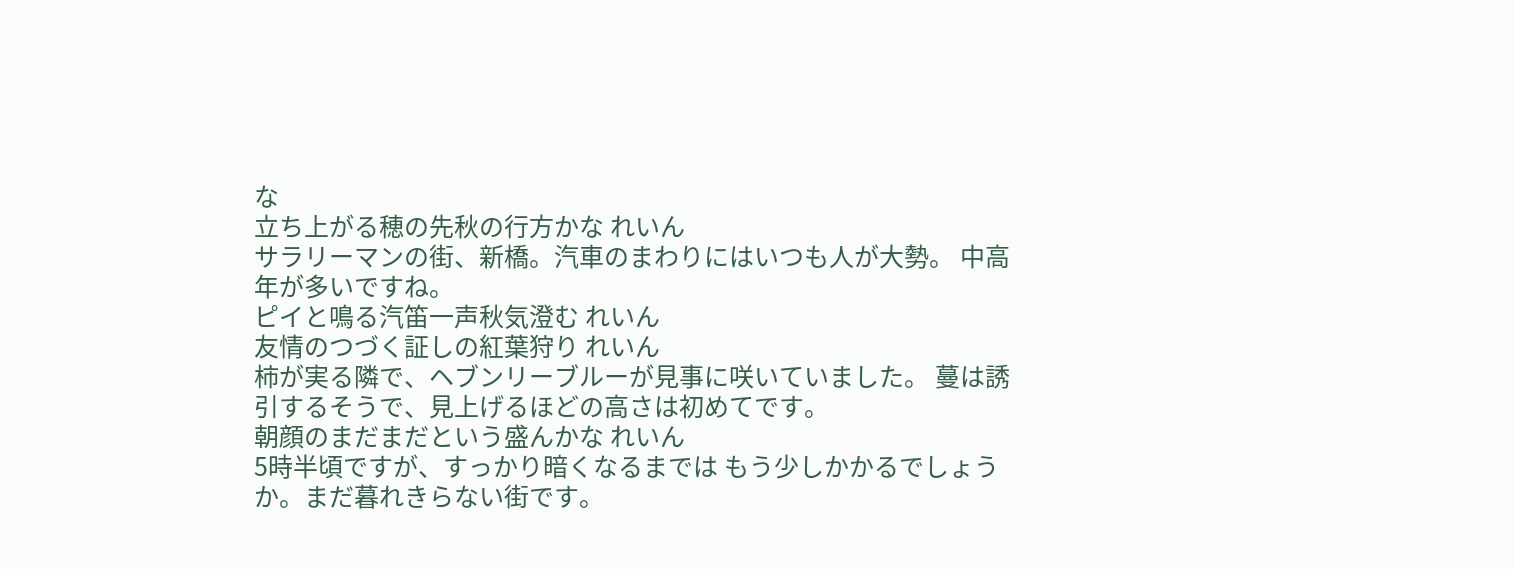な
立ち上がる穂の先秋の行方かな れいん
サラリーマンの街、新橋。汽車のまわりにはいつも人が大勢。 中高年が多いですね。
ピイと鳴る汽笛一声秋気澄む れいん
友情のつづく証しの紅葉狩り れいん
柿が実る隣で、ヘブンリーブルーが見事に咲いていました。 蔓は誘引するそうで、見上げるほどの高さは初めてです。
朝顔のまだまだという盛んかな れいん
5時半頃ですが、すっかり暗くなるまでは もう少しかかるでしょうか。まだ暮れきらない街です。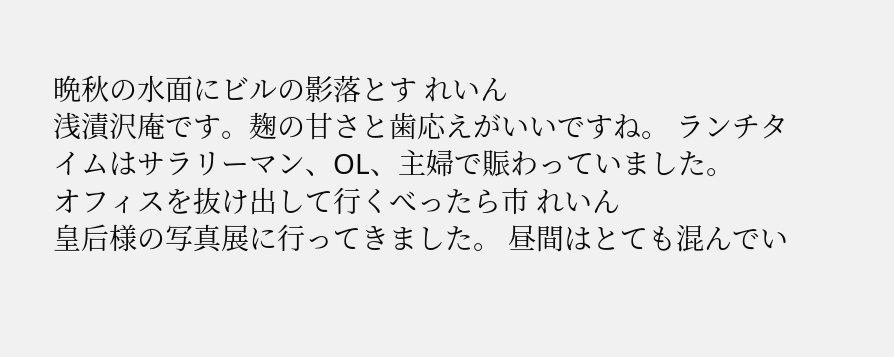晩秋の水面にビルの影落とす れいん
浅漬沢庵です。麹の甘さと歯応えがいいですね。 ランチタイムはサラリーマン、OL、主婦で賑わっていました。
オフィスを抜け出して行くべったら市 れいん
皇后様の写真展に行ってきました。 昼間はとても混んでい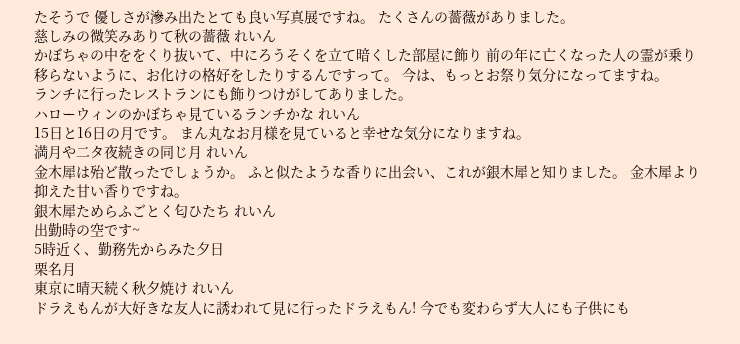たそうで 優しさが滲み出たとても良い写真展ですね。 たくさんの薔薇がありました。
慈しみの微笑みありて秋の薔薇 れいん
かぼちゃの中ををくり抜いて、中にろうそくを立て暗くした部屋に飾り 前の年に亡くなった人の霊が乗り移らないように、お化けの格好をしたりするんですって。 今は、もっとお祭り気分になってますね。
ランチに行ったレストランにも飾りつけがしてありました。
ハローウィンのかぼちゃ見ているランチかな れいん
15日と16日の月です。 まん丸なお月様を見ていると幸せな気分になりますね。
満月や二タ夜続きの同じ月 れいん
金木犀は殆ど散ったでしょうか。 ふと似たような香りに出会い、これが銀木犀と知りました。 金木犀より抑えた甘い香りですね。
銀木犀ためらふごとく匂ひたち れいん
出勤時の空です~
5時近く、勤務先からみた夕日
栗名月
東京に晴天続く秋夕焼け れいん
ドラえもんが大好きな友人に誘われて見に行ったドラえもん! 今でも変わらず大人にも子供にも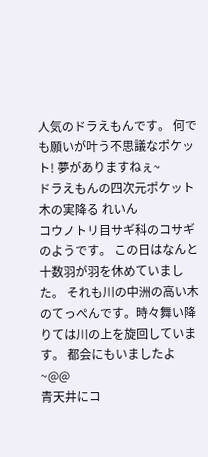人気のドラえもんです。 何でも願いが叶う不思議なポケット! 夢がありますねぇ~
ドラえもんの四次元ポケット木の実降る れいん
コウノトリ目サギ科のコサギのようです。 この日はなんと十数羽が羽を休めていました。 それも川の中洲の高い木のてっぺんです。時々舞い降りては川の上を旋回しています。 都会にもいましたよ~@@
青天井にコ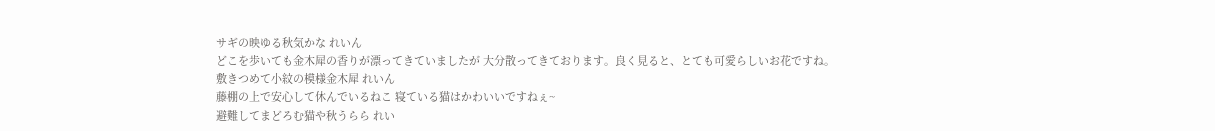サギの映ゆる秋気かな れいん
どこを歩いても金木犀の香りが漂ってきていましたが 大分散ってきております。良く見ると、とても可愛らしいお花ですね。
敷きつめて小紋の模様金木犀 れいん
藤棚の上で安心して休んでいるねこ 寝ている猫はかわいいですねぇ~
避難してまどろむ猫や秋うらら れい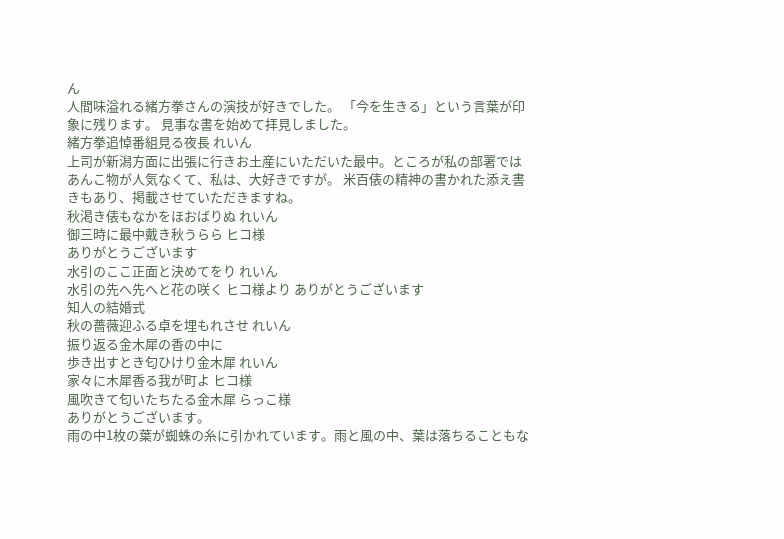ん
人間味溢れる緒方拳さんの演技が好きでした。 「今を生きる」という言葉が印象に残ります。 見事な書を始めて拝見しました。
緒方拳追悼番組見る夜長 れいん
上司が新潟方面に出張に行きお土産にいただいた最中。ところが私の部署では あんこ物が人気なくて、私は、大好きですが。 米百俵の精神の書かれた添え書きもあり、掲載させていただきますね。
秋渇き俵もなかをほおばりぬ れいん
御三時に最中戴き秋うらら ヒコ様
ありがとうございます
水引のここ正面と決めてをり れいん
水引の先へ先へと花の咲く ヒコ様より ありがとうございます
知人の結婚式
秋の薔薇迎ふる卓を埋もれさせ れいん
振り返る金木犀の香の中に
歩き出すとき匂ひけり金木犀 れいん
家々に木犀香る我が町よ ヒコ様
風吹きて匂いたちたる金木犀 らっこ様
ありがとうございます。
雨の中1枚の葉が蜘蛛の糸に引かれています。雨と風の中、葉は落ちることもな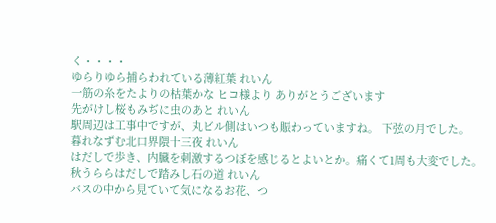く・・・・
ゆらりゆら捕らわれている薄紅葉 れいん
一筋の糸をたよりの枯葉かな ヒコ様より ありがとうございます
先がけし桜もみぢに虫のあと れいん
駅周辺は工事中ですが、丸ビル側はいつも賑わっていますね。 下弦の月でした。
暮れなずむ北口界隈十三夜 れいん
はだしで歩き、内臓を刺激するつぼを感じるとよいとか。痛くて1周も大変でした。
秋うららはだしで踏みし石の道 れいん
バスの中から見ていて気になるお花、つ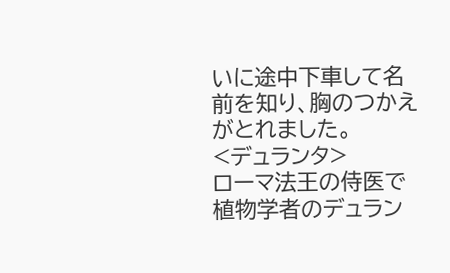いに途中下車して名前を知り、胸のつかえがとれました。
<デュランタ>
ローマ法王の侍医で植物学者のデュラン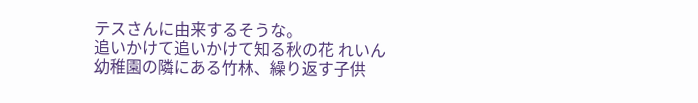テスさんに由来するそうな。
追いかけて追いかけて知る秋の花 れいん
幼稚園の隣にある竹林、繰り返す子供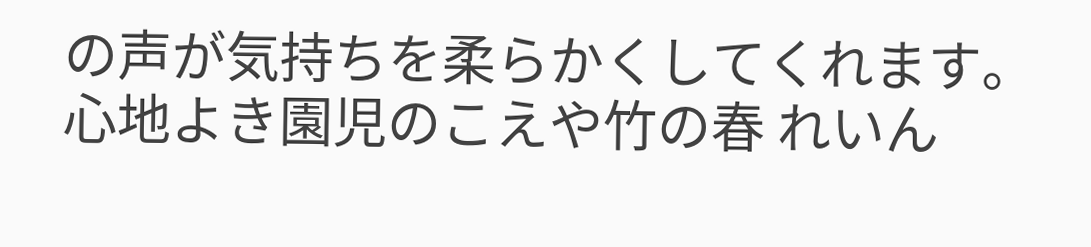の声が気持ちを柔らかくしてくれます。
心地よき園児のこえや竹の春 れいん